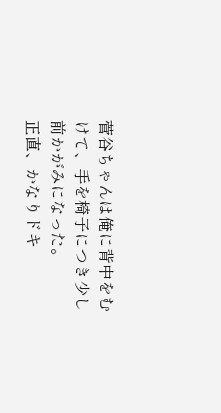菅谷ちゃんは俺に背中をむけて、手を椅子につき少し前かがみになった。
正直、かなりドキ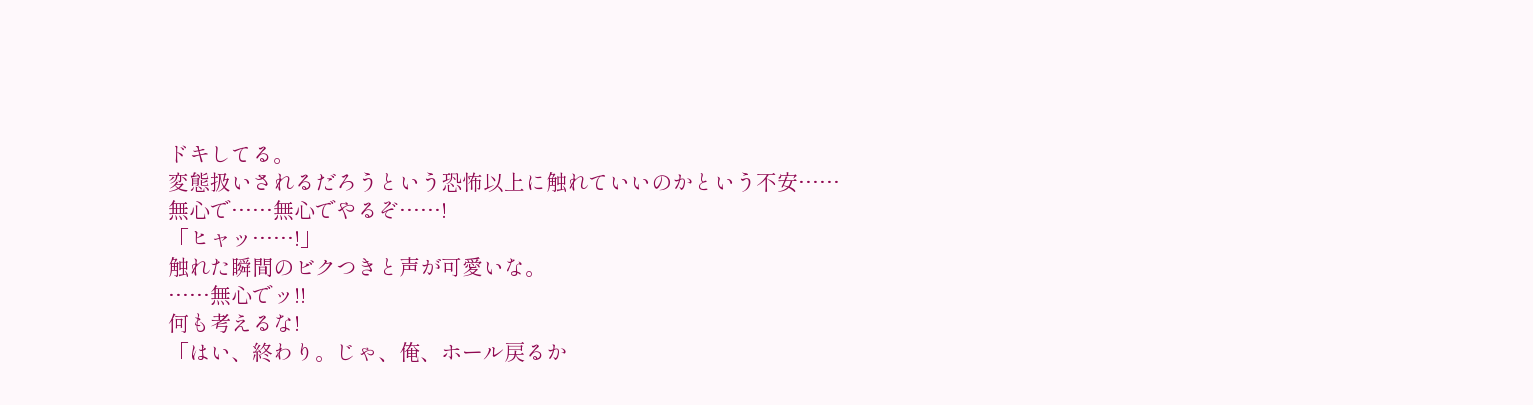ドキしてる。
変態扱いされるだろうという恐怖以上に触れていいのかという不安……
無心で……無心でやるぞ……!
「ヒャッ……!」
触れた瞬間のビクつきと声が可愛いな。
……無心でッ!!
何も考えるな!
「はい、終わり。じゃ、俺、ホール戻るか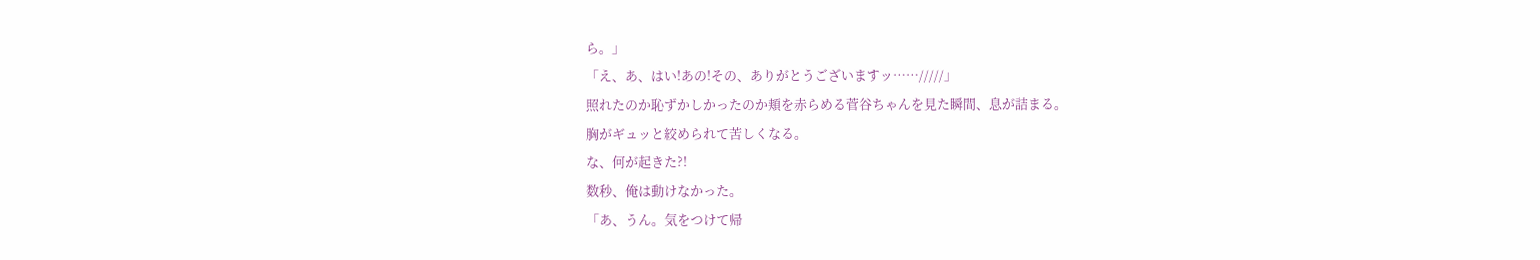ら。」
「え、あ、はい!あの!その、ありがとうございますッ……/////」
照れたのか恥ずかしかったのか頬を赤らめる菅谷ちゃんを見た瞬間、息が詰まる。
胸がギュッと絞められて苦しくなる。
な、何が起きた?!
数秒、俺は動けなかった。
「あ、うん。気をつけて帰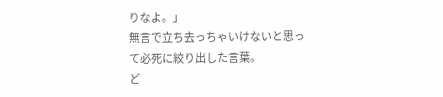りなよ。」
無言で立ち去っちゃいけないと思って必死に絞り出した言葉。
ど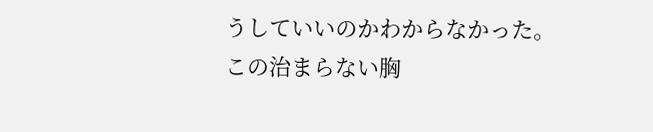うしていいのかわからなかった。
この治まらない胸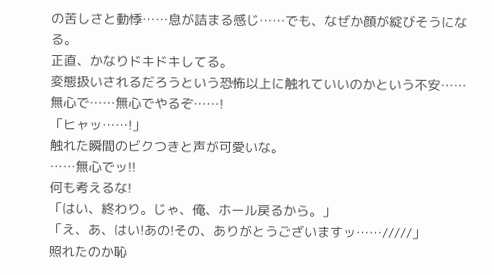の苦しさと動悸……息が詰まる感じ……でも、なぜか顔が綻びそうになる。
正直、かなりドキドキしてる。
変態扱いされるだろうという恐怖以上に触れていいのかという不安……
無心で……無心でやるぞ……!
「ヒャッ……!」
触れた瞬間のビクつきと声が可愛いな。
……無心でッ!!
何も考えるな!
「はい、終わり。じゃ、俺、ホール戻るから。」
「え、あ、はい!あの!その、ありがとうございますッ……/////」
照れたのか恥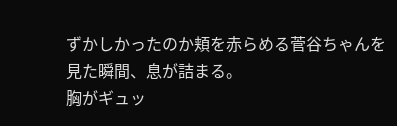ずかしかったのか頬を赤らめる菅谷ちゃんを見た瞬間、息が詰まる。
胸がギュッ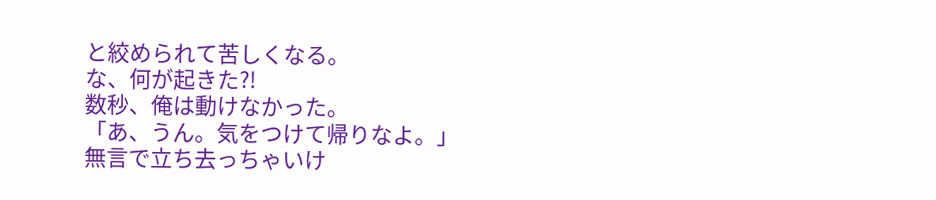と絞められて苦しくなる。
な、何が起きた?!
数秒、俺は動けなかった。
「あ、うん。気をつけて帰りなよ。」
無言で立ち去っちゃいけ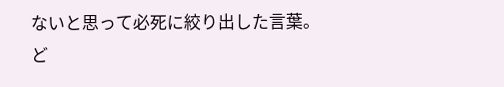ないと思って必死に絞り出した言葉。
ど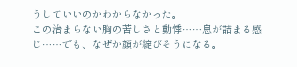うしていいのかわからなかった。
この治まらない胸の苦しさと動悸……息が詰まる感じ……でも、なぜか顔が綻びそうになる。